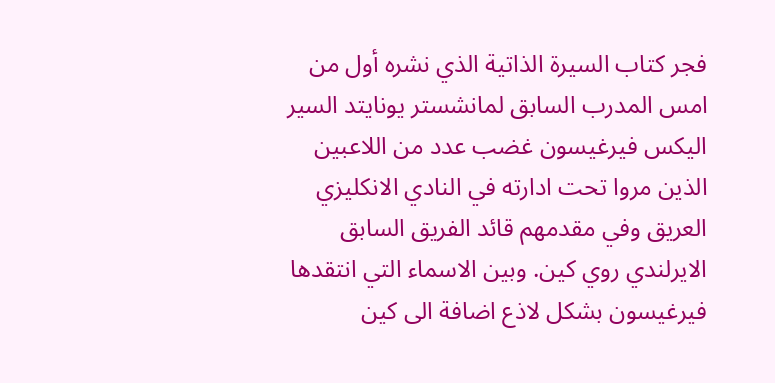فجر كتاب السيرة الذاتية الذي نشره أول من امس المدرب السابق لمانشستر يونايتد السير اليكس فيرغيسون غضب عدد من اللاعبين الذين مروا تحت ادارته في النادي الانكليزي العريق وفي مقدمهم قائد الفريق السابق الايرلندي روي كين. وبين الاسماء التي انتقدها فيرغيسون بشكل لاذع اضافة الى كين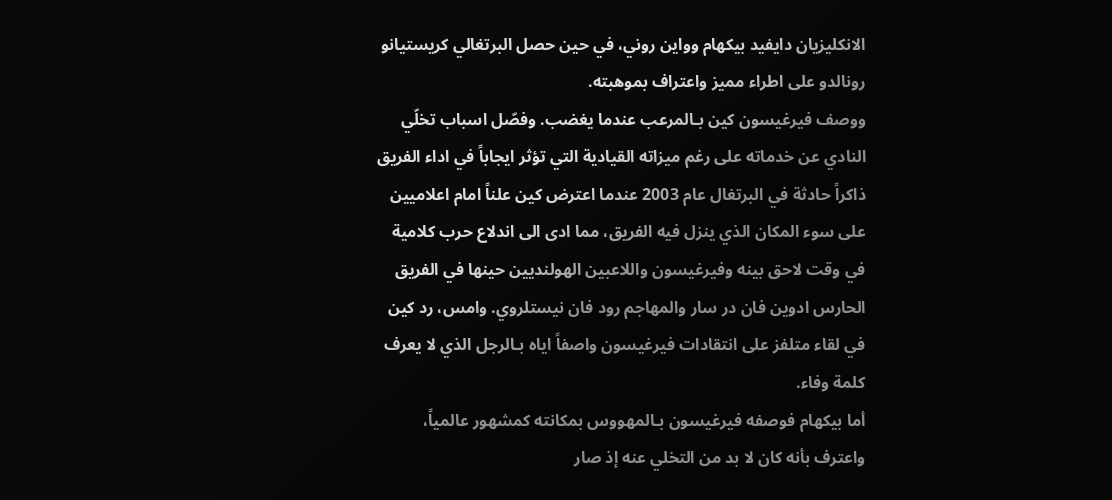الانكليزيان دايفيد بيكهام وواين روني، في حين حصل البرتغالي كريستيانو رونالدو على اطراء مميز واعتراف بموهبته.
ووصف فيرغيسون كين بـالمرعب عندما يغضب. وفصّل اسباب تخلّي النادي عن خدماته على رغم ميزاته القيادية التي تؤثر ايجاباً في اداء الفريق ذاكراً حادثة في البرتغال عام 2003 عندما اعترض كين علناً امام اعلاميين على سوء المكان الذي ينزل فيه الفريق، مما ادى الى اندلاع حرب كلامية في وقت لاحق بينه وفيرغيسون واللاعبين الهولنديين حينها في الفريق الحارس ادوين فان در سار والمهاجم رود فان نيستلروي. وامس، رد كين في لقاء متلفز على انتقادات فيرغيسون واصفاً اياه بـالرجل الذي لا يعرف كلمة وفاء.
أما بيكهام فوصفه فيرغيسون بـالمهووس بمكانته كمشهور عالمياً، واعترف بأنه كان لا بد من التخلي عنه إذ صار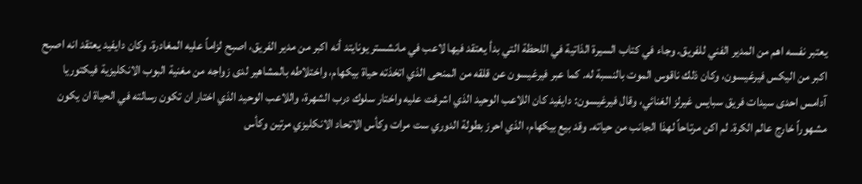يعتبر نفسه اهم من المدير الفني للفريق. وجاء في كتاب السيرة الذاتية في اللحظة التي بدأ يعتقد فيها لاعب في مانشستر يونايتد أنه اكبر من مدير الفريق، اصبح لزاماً عليه المغادرة. وكان دايفيد يعتقد انه اصبح اكبر من اليكس فيرغيسون، وكان ذلك ناقوس الموت بالنسبة له. كما عبر فيرغيسون عن قلقه من المنحى الذي اتخذته حياة بيكهام، واختلاطه بالمشاهير لدى زواجه من مغنية البوب الانكليزية فيكتوريا آدامس احدى سيدات فريق سبايس غيرلز الغنائي، وقال فيرغيسون: دايفيد كان اللاعب الوحيد الذي اشرفت عليه واختار سلوك درب الشهرة، واللاعب الوحيد الذي اختار ان تكون رسالته في الحياة ان يكون مشهوراً خارج عالم الكرة. لم اكن مرتاحاً لهذا الجانب من حياته. وقد بيع بيكهام، الذي احرز بطولة الدوري ست مرات وكأس الاتحاد الانكليزي مرتين وكأس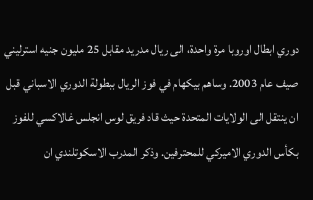دوري ابطال اوروبا مرة واحدة، الى ريال مدريد مقابل 25 مليون جنيه استرليني صيف عام 2003. وساهم بيكهام في فوز الريال ببطولة الدوري الاسباني قبل ان ينتقل الى الولايات المتحدة حيث قاد فريق لوس انجلس غالاكسي للفوز بكأس الدوري الاميركي للمحترفين. وذكر المدرب الاسكوتلندي ان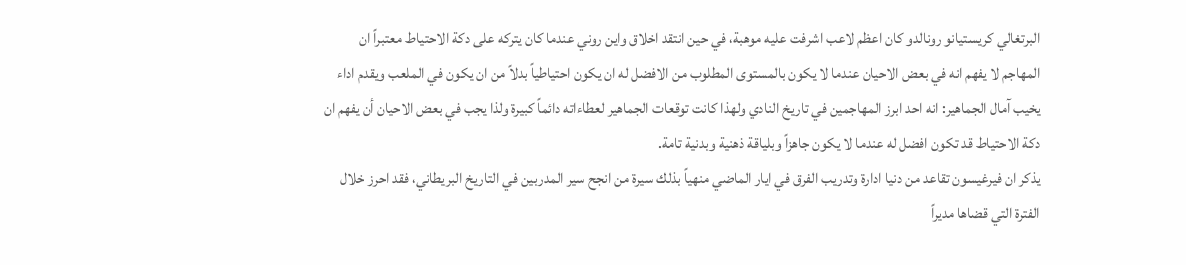البرتغالي كريستيانو رونالدو كان اعظم لاعب اشرفت عليه موهبة، في حين انتقد اخلاق واين روني عندما كان يتركه على دكة الاحتياط معتبراً ان المهاجم لا يفهم انه في بعض الاحيان عندما لا يكون بالمستوى المطلوب من الافضل له ان يكون احتياطياً بدلاً من ان يكون في الملعب ويقدم اداء يخيب آمال الجماهير: انه احد ابرز المهاجمين في تاريخ النادي ولهذا كانت توقعات الجماهير لعطاءاته دائماً كبيرة ولذا يجب في بعض الاحيان أن يفهم ان دكة الاحتياط قد تكون افضل له عندما لا يكون جاهزاً وبلياقة ذهنية وبدنية تامة.
يذكر ان فيرغيسون تقاعد من دنيا ادارة وتدريب الفرق في ايار الماضي منهياً بذلك سيرة من انجح سير المدربين في التاريخ البريطاني، فقد احرز خلال الفترة التي قضاها مديراً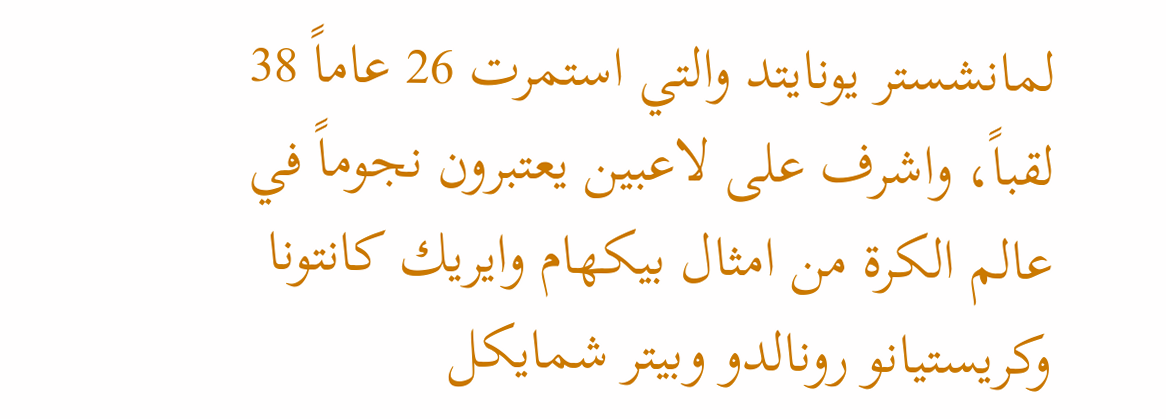لمانشستر يونايتد والتي استمرت 26 عاماً 38 لقباً، واشرف على لاعبين يعتبرون نجوماً في عالم الكرة من امثال بيكهام وايريك كانتونا وكريستيانو رونالدو وبيتر شمايكل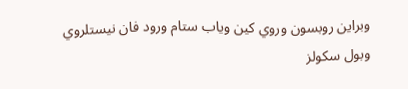وبراين روبسون وروي كين وياب ستام ورود فان نيستلروي وبول سكولز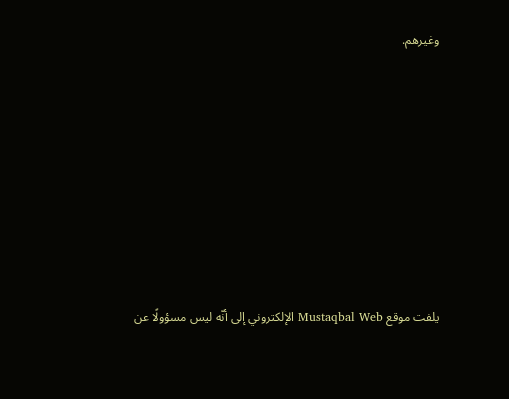وغيرهم.








يلفت موقع Mustaqbal Web الإلكتروني إلى أنّه ليس مسؤولًا عن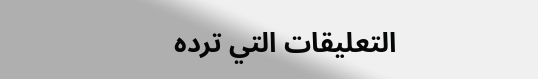التعليقات التي ترده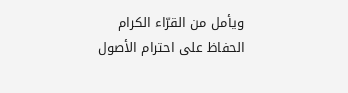ويأمل من القرّاء الكرام الحفاظ على احترام الأصول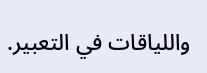واللياقات في التعبير.